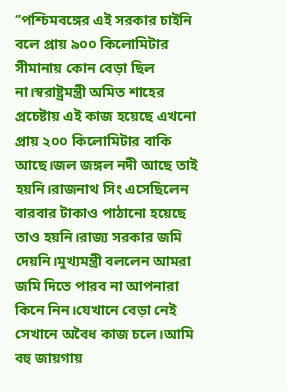‘’পশ্চিমবঙ্গের এই সরকার চাইনি বলে প্রায় ৯০০ কিলোমিটার সীমানায় কোন বেড়া ছিল না।স্বরাষ্ট্রমন্ত্রী অমিত শাহের প্রচেষ্টায় এই কাজ হয়েছে এখনো প্রায় ২০০ কিলোমিটার বাকি আছে।জল জঙ্গল নদী আছে তাই হয়নি।রাজনাথ সিং এসেছিলেন বারবার টাকাও পাঠানো হয়েছে তাও হয়নি।রাজ্য সরকার জমি দেয়নি।মুখ্যমন্ত্রী বললেন আমরা জমি দিতে পারব না আপনারা কিনে নিন।যেখানে বেড়া নেই সেখানে অবৈধ কাজ চলে।আমি বহু জায়গায়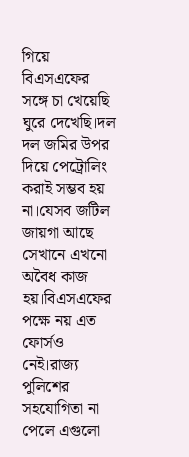গিয়ে বিএসএফের সঙ্গে চা খেয়েছি ঘুরে দেখেছি।দল দল জমির উপর দিয়ে পেট্রোলিং করাই সম্ভব হয় না।যেসব জটিল জায়গা আছে সেখানে এখনো অবৈধ কাজ হয়।বিএসএফের পক্ষে নয় এত ফোর্সও নেই।রাজ্য পুলিশের সহযোগিতা না পেলে এগুলো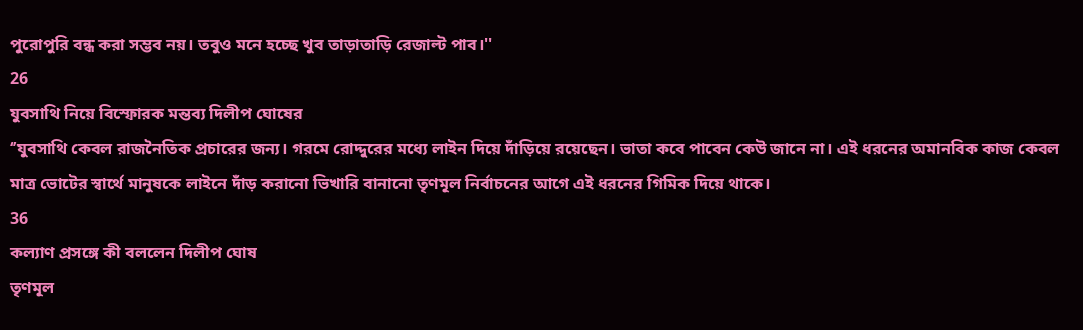পুরোপুরি বন্ধ করা সম্ভব নয়। তবুও মনে হচ্ছে খুব তাড়াতাড়ি রেজাল্ট পাব।''
26
যুবসাথি নিয়ে বিস্ফোরক মন্তব্য দিলীপ ঘোষের
‘’যুবসাথি কেবল রাজনৈতিক প্রচারের জন্য। গরমে রোদ্দুরের মধ্যে লাইন দিয়ে দাঁড়িয়ে রয়েছেন। ভাতা কবে পাবেন কেউ জানে না। এই ধরনের অমানবিক কাজ কেবল মাত্র ভোটের স্বার্থে মানুষকে লাইনে দাঁড় করানো ভিখারি বানানো তৃণমূল নির্বাচনের আগে এই ধরনের গিমিক দিয়ে থাকে।
36
কল্যাণ প্রসঙ্গে কী বললেন দিলীপ ঘোষ
তৃণমূল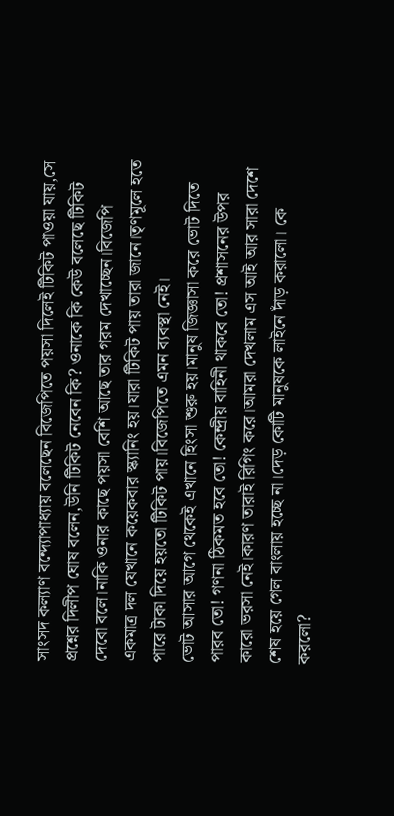সাংসদ কল্যাণ বন্দ্যোপাধ্যায় বলেছেন বিজেপিতে পয়সা দিলেই টিকিট পাওয়া যায়,সে প্রশ্নের দিলীপ ঘোষ বলেন,উনি টিকিট নেবেন কি? ওনাকে কি কেউ বলেছে টিকিট দেবো বলে।নাকি ওনার কাছে পয়সা বেশি আছে তার গরম দেখাচ্ছেন।বিজেপি একমাত্র দল যেখানে কয়েকবার স্ক্যানিং হয়।যারা টিকিট পায় তারা জানে।তৃণমূলে হতে পারে টাকা দিয়ে হয়তো টিকিট পায়।বিজেপিতে এমন ব্যবস্থা নেই।
ভোট আসার আগে থেকেই এখানে হিংসা শুরু হয়।মানুষ জিজ্ঞাসা করে ভোট দিতে পারব তো! গণনা ঠিকমত হবে তো! কেন্দ্রীয় বাহিনী থাকবে তো! প্রশাসনের উপর কারো ভরসা নেই।কারণ তারাই রিগিং করে।আমরা দেখলাম এস আই আর সারা দেশে শেষ হয়ে গেল বাংলায় হচ্ছে না।দেড় কোটি মানুষকে লাইনে দাঁড় করালো। কে করলো?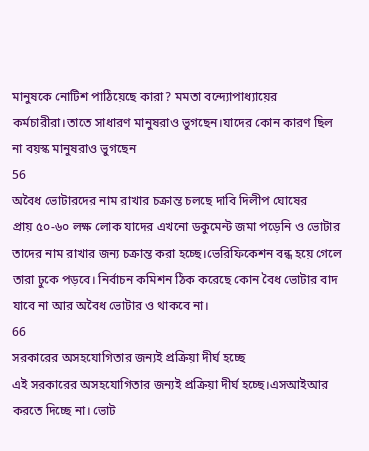মানুষকে নোটিশ পাঠিয়েছে কারা? মমতা বন্দ্যোপাধ্যায়ের কর্মচারীরা।তাতে সাধারণ মানুষরাও ভুগছেন।যাদের কোন কারণ ছিল না বয়স্ক মানুষরাও ভুগছেন
56
অবৈধ ভোটারদের নাম রাখার চক্রান্ত চলছে দাবি দিলীপ ঘোষের
প্রায় ৫০-৬০ লক্ষ লোক যাদের এখনো ডকুমেন্ট জমা পড়েনি ও ভোটার তাদের নাম রাখার জন্য চক্রান্ত করা হচ্ছে।ভেরিফিকেশন বন্ধ হয়ে গেলে তারা ঢুকে পড়বে। নির্বাচন কমিশন ঠিক করেছে কোন বৈধ ভোটার বাদ যাবে না আর অবৈধ ভোটার ও থাকবে না।
66
সরকারের অসহযোগিতার জন্যই প্রক্রিয়া দীর্ঘ হচ্ছে
এই সরকারের অসহযোগিতার জন্যই প্রক্রিয়া দীর্ঘ হচ্ছে।এসআইআর করতে দিচ্ছে না। ভোট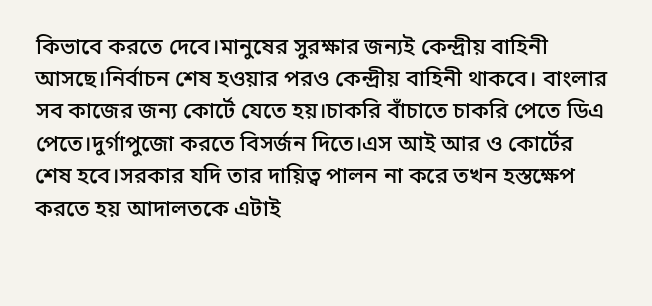কিভাবে করতে দেবে।মানুষের সুরক্ষার জন্যই কেন্দ্রীয় বাহিনী আসছে।নির্বাচন শেষ হওয়ার পরও কেন্দ্রীয় বাহিনী থাকবে। বাংলার সব কাজের জন্য কোর্টে যেতে হয়।চাকরি বাঁচাতে চাকরি পেতে ডিএ পেতে।দুর্গাপুজো করতে বিসর্জন দিতে।এস আই আর ও কোর্টের শেষ হবে।সরকার যদি তার দায়িত্ব পালন না করে তখন হস্তক্ষেপ করতে হয় আদালতকে এটাই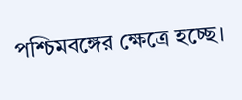পশ্চিমবঙ্গের ক্ষেত্রে হচ্ছে।